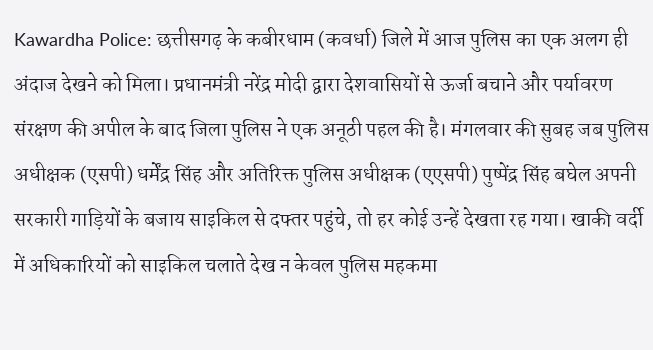Kawardha Police: छत्तीसगढ़ के कबीरधाम (कवर्धा) जिले में आज पुलिस का एक अलग ही अंदाज देखने को मिला। प्रधानमंत्री नरेंद्र मोदी द्वारा देशवासियों से ऊर्जा बचाने और पर्यावरण संरक्षण की अपील के बाद जिला पुलिस ने एक अनूठी पहल की है। मंगलवार की सुबह जब पुलिस अधीक्षक (एसपी) धर्मेंद्र सिंह और अतिरिक्त पुलिस अधीक्षक (एएसपी) पुष्पेंद्र सिंह बघेल अपनी सरकारी गाड़ियों के बजाय साइकिल से दफ्तर पहुंचे, तो हर कोई उन्हें देखता रह गया। खाकी वर्दी में अधिकारियों को साइकिल चलाते देख न केवल पुलिस महकमा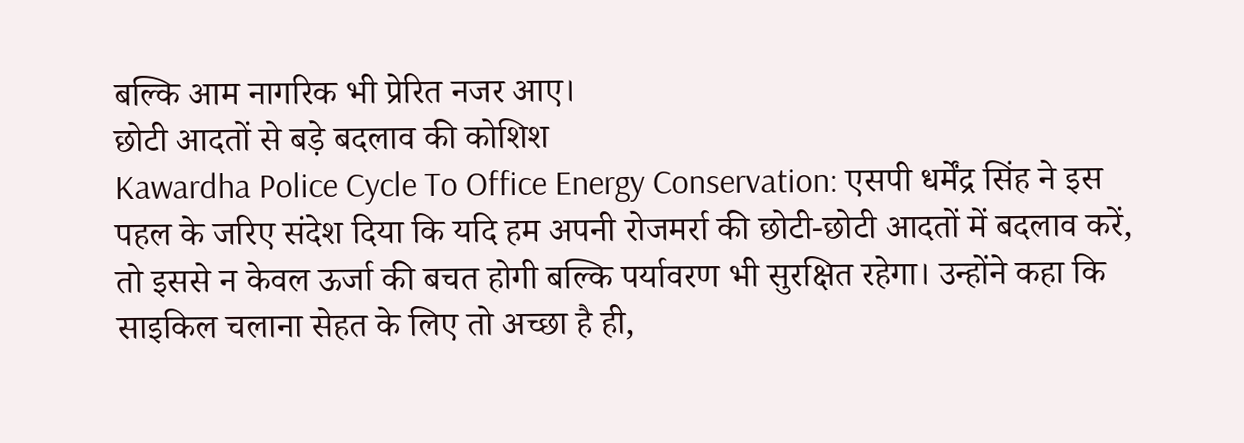बल्कि आम नागरिक भी प्रेरित नजर आए।
छोटी आदतों से बड़े बदलाव की कोशिश
Kawardha Police Cycle To Office Energy Conservation: एसपी धर्मेंद्र सिंह ने इस पहल के जरिए संदेश दिया कि यदि हम अपनी रोजमर्रा की छोटी-छोटी आदतों में बदलाव करें, तो इससे न केवल ऊर्जा की बचत होगी बल्कि पर्यावरण भी सुरक्षित रहेगा। उन्होंने कहा कि साइकिल चलाना सेहत के लिए तो अच्छा है ही,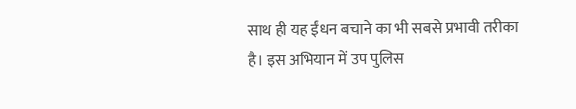साथ ही यह ईंधन बचाने का भी सबसे प्रभावी तरीका है। इस अभियान में उप पुलिस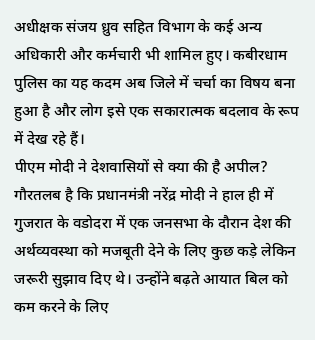अधीक्षक संजय ध्रुव सहित विभाग के कई अन्य अधिकारी और कर्मचारी भी शामिल हुए। कबीरधाम पुलिस का यह कदम अब जिले में चर्चा का विषय बना हुआ है और लोग इसे एक सकारात्मक बदलाव के रूप में देख रहे हैं।
पीएम मोदी ने देशवासियों से क्या की है अपील?
गौरतलब है कि प्रधानमंत्री नरेंद्र मोदी ने हाल ही में गुजरात के वडोदरा में एक जनसभा के दौरान देश की अर्थव्यवस्था को मजबूती देने के लिए कुछ कड़े लेकिन जरूरी सुझाव दिए थे। उन्होंने बढ़ते आयात बिल को कम करने के लिए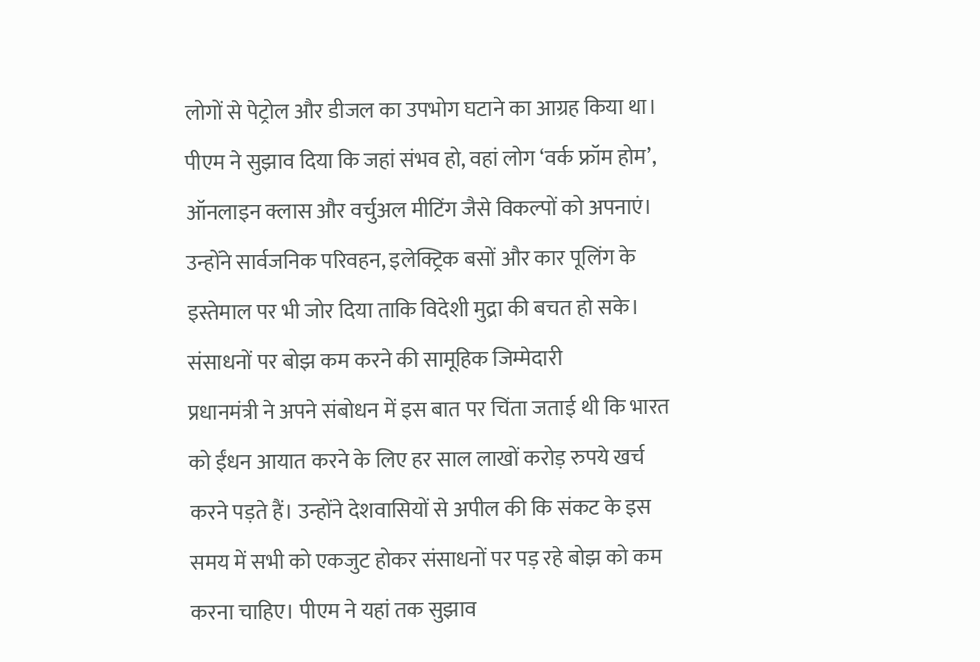लोगों से पेट्रोल और डीजल का उपभोग घटाने का आग्रह किया था। पीएम ने सुझाव दिया कि जहां संभव हो, वहां लोग ‘वर्क फ्रॉम होम’, ऑनलाइन क्लास और वर्चुअल मीटिंग जैसे विकल्पों को अपनाएं। उन्होंने सार्वजनिक परिवहन, इलेक्ट्रिक बसों और कार पूलिंग के इस्तेमाल पर भी जोर दिया ताकि विदेशी मुद्रा की बचत हो सके।
संसाधनों पर बोझ कम करने की सामूहिक जिम्मेदारी
प्रधानमंत्री ने अपने संबोधन में इस बात पर चिंता जताई थी कि भारत को ईंधन आयात करने के लिए हर साल लाखों करोड़ रुपये खर्च करने पड़ते हैं। उन्होंने देशवासियों से अपील की कि संकट के इस समय में सभी को एकजुट होकर संसाधनों पर पड़ रहे बोझ को कम करना चाहिए। पीएम ने यहां तक सुझाव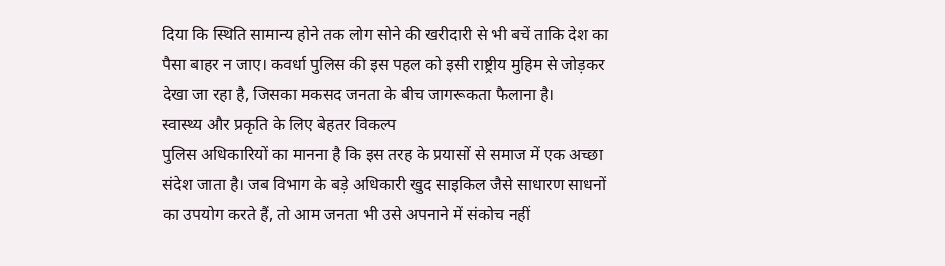दिया कि स्थिति सामान्य होने तक लोग सोने की खरीदारी से भी बचें ताकि देश का पैसा बाहर न जाए। कवर्धा पुलिस की इस पहल को इसी राष्ट्रीय मुहिम से जोड़कर देखा जा रहा है, जिसका मकसद जनता के बीच जागरूकता फैलाना है।
स्वास्थ्य और प्रकृति के लिए बेहतर विकल्प
पुलिस अधिकारियों का मानना है कि इस तरह के प्रयासों से समाज में एक अच्छा संदेश जाता है। जब विभाग के बड़े अधिकारी खुद साइकिल जैसे साधारण साधनों का उपयोग करते हैं, तो आम जनता भी उसे अपनाने में संकोच नहीं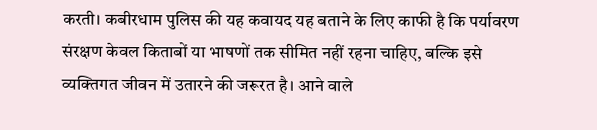करती। कबीरधाम पुलिस की यह कवायद यह बताने के लिए काफी है कि पर्यावरण संरक्षण केवल किताबों या भाषणों तक सीमित नहीं रहना चाहिए, बल्कि इसे व्यक्तिगत जीवन में उतारने की जरूरत है। आने वाले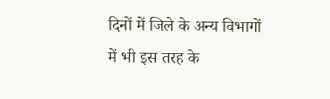दिनों में जिले के अन्य विभागों में भी इस तरह के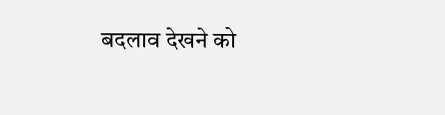बदलाव देखने को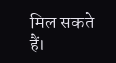मिल सकते हैं।